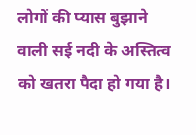लोगों की प्यास बुझाने वाली सई नदी के अस्तित्व को खतरा पैदा हो गया है।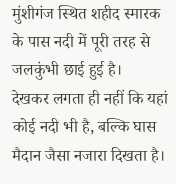मुंशीगंज स्थित शहीद स्मारक के पास नदी में पूरी तरह से जलकुंभी छाई हुई है।
देखकर लगता ही नहीं कि यहां कोई नदी भी है, बल्कि घास मैदान जैसा नजारा दिखता है।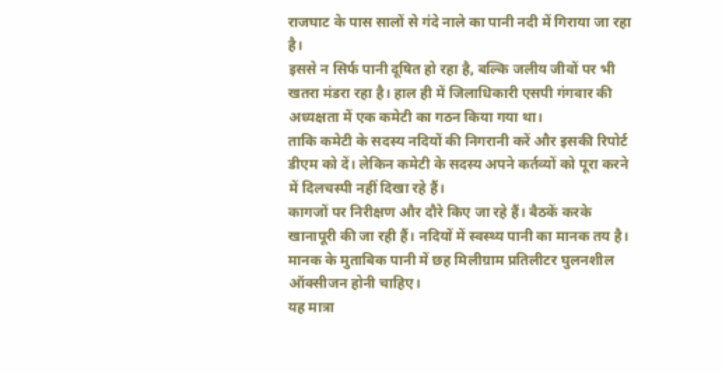राजघाट के पास सालों से गंदे नाले का पानी नदी में गिराया जा रहा है।
इससे न सिर्फ पानी दूषित हो रहा है, बल्कि जलीय जीवों पर भी खतरा मंडरा रहा है। हाल ही में जिलाधिकारी एसपी गंगवार की अध्यक्षता में एक कमेटी का गठन किया गया था।
ताकि कमेटी के सदस्य नदियों की निगरानी करें और इसकी रिपोर्ट डीएम को दें। लेकिन कमेटी के सदस्य अपने कर्तव्यों को पूरा करने में दिलचस्पी नहीं दिखा रहे हैं।
कागजों पर निरीक्षण और दौरे किए जा रहे हैं। बैठकें करके खानापूरी की जा रही हैं। नदियों में स्वस्थ्य पानी का मानक तय है। मानक के मुताबिक पानी में छह मिलीग्राम प्रतिलीटर घुलनशील ऑक्सीजन होनी चाहिए।
यह मात्रा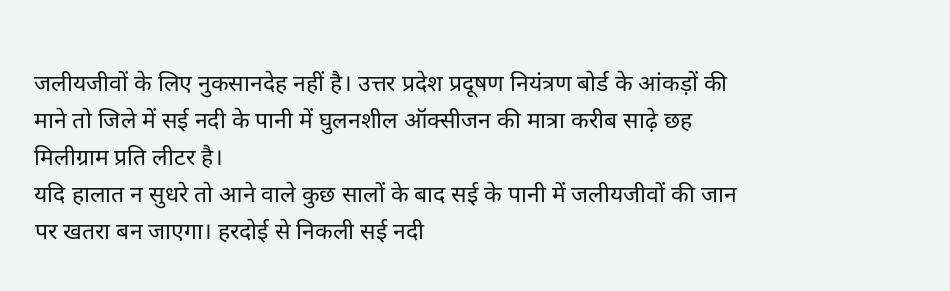जलीयजीवों के लिए नुकसानदेह नहीं है। उत्तर प्रदेश प्रदूषण नियंत्रण बोर्ड के आंकड़ों की माने तो जिले में सई नदी के पानी में घुलनशील ऑक्सीजन की मात्रा करीब साढ़े छह मिलीग्राम प्रति लीटर है।
यदि हालात न सुधरे तो आने वाले कुछ सालों के बाद सई के पानी में जलीयजीवों की जान पर खतरा बन जाएगा। हरदोई से निकली सई नदी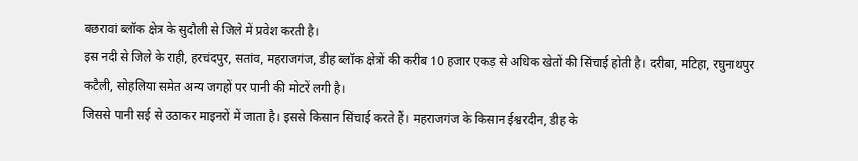बछरावां ब्लॉक क्षेत्र के सुदौली से जिले में प्रवेश करती है।
इस नदी से जिले के राही, हरचंदपुर, सतांव, महराजगंज, डीह ब्लॉक क्षेत्रों की करीब 10 हजार एकड़ से अधिक खेतों की सिंचाई होती है। दरीबा, मटिहा, रघुनाथपुर कटैली, सोहलिया समेत अन्य जगहों पर पानी की मोटरें लगी है।
जिससे पानी सई से उठाकर माइनरों में जाता है। इससे किसान सिंचाई करते हैं। महराजगंज के किसान ईश्वरदीन, डीह के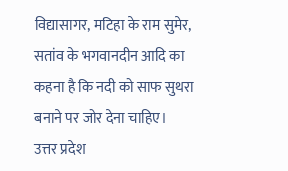विद्यासागर, मटिहा के राम सुमेर, सतांव के भगवानदीन आदि का कहना है कि नदी को साफ सुथरा बनाने पर जोर देना चाहिए।
उत्तर प्रदेश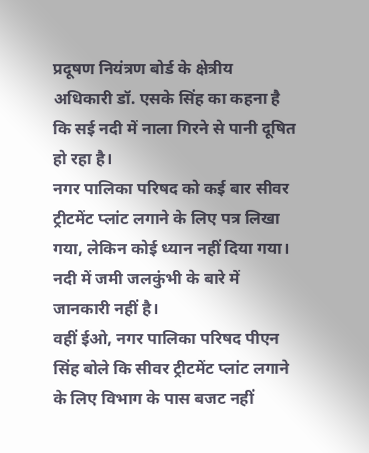प्रदूषण नियंत्रण बोर्ड के क्षेत्रीय अधिकारी डॉ. एसके सिंह का कहना है कि सई नदी में नाला गिरने से पानी दूषित हो रहा है।
नगर पालिका परिषद को कई बार सीवर ट्रीटमेंट प्लांट लगाने के लिए पत्र लिखा गया, लेकिन कोई ध्यान नहीं दिया गया। नदी में जमी जलकुंभी के बारे में जानकारी नहीं है।
वहीं ईओ, नगर पालिका परिषद पीएन सिंह बोले कि सीवर ट्रीटमेंट प्लांट लगाने के लिए विभाग के पास बजट नहीं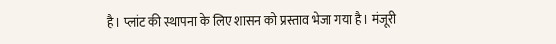है। प्लांट की स्थापना के लिए शासन को प्रस्ताव भेजा गया है। मंजूरी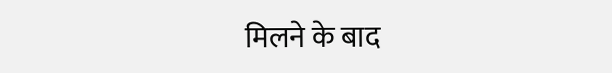मिलने के बाद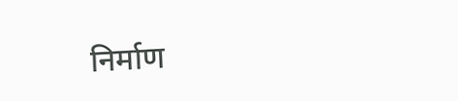निर्माण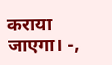कराया जाएगा। -,